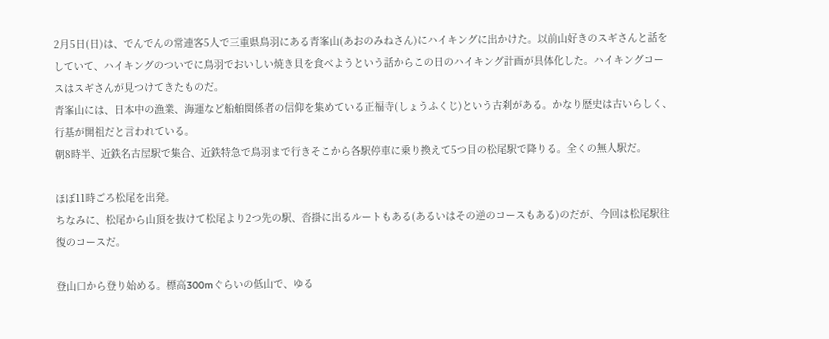2月5日(日)は、でんでんの常連客5人で三重県鳥羽にある青峯山(あおのみねさん)にハイキングに出かけた。以前山好きのスギさんと話をしていて、ハイキングのついでに鳥羽でおいしい焼き貝を食べようという話からこの日のハイキング計画が具体化した。ハイキングコースはスギさんが見つけてきたものだ。
青峯山には、日本中の漁業、海運など船舶関係者の信仰を集めている正福寺(しょうふくじ)という古刹がある。かなり歴史は古いらしく、行基が開祖だと言われている。
朝8時半、近鉄名古屋駅で集合、近鉄特急で鳥羽まで行きそこから各駅停車に乗り換えて5つ目の松尾駅で降りる。全くの無人駅だ。

ほぼ11時ごろ松尾を出発。
ちなみに、松尾から山頂を抜けて松尾より2つ先の駅、沓掛に出るルートもある(あるいはその逆のコースもある)のだが、今回は松尾駅往復のコースだ。

登山口から登り始める。標高300mぐらいの低山で、ゆる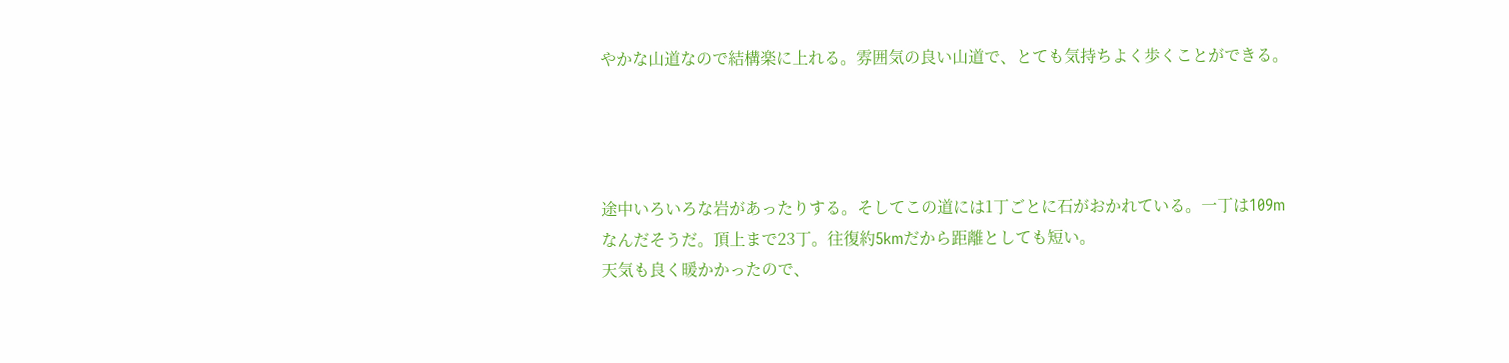やかな山道なので結構楽に上れる。雰囲気の良い山道で、とても気持ちよく歩くことができる。




途中いろいろな岩があったりする。そしてこの道には1丁ごとに石がおかれている。一丁は109mなんだそうだ。頂上まで23丁。往復約5kmだから距離としても短い。
天気も良く暖かかったので、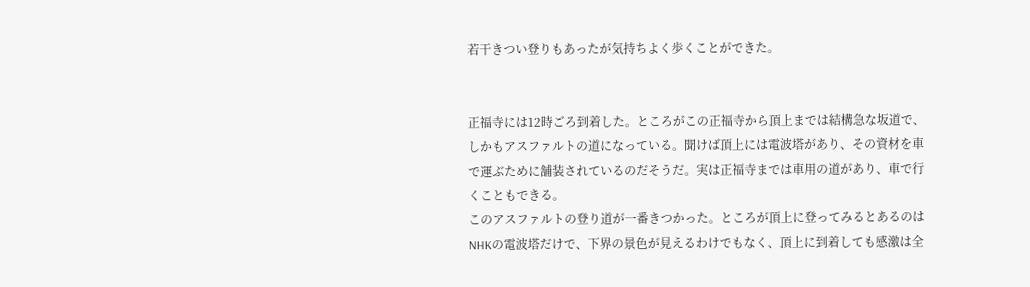若干きつい登りもあったが気持ちよく歩くことができた。


正福寺には12時ごろ到着した。ところがこの正福寺から頂上までは結構急な坂道で、しかもアスファルトの道になっている。聞けば頂上には電波塔があり、その資材を車で運ぶために舗装されているのだそうだ。実は正福寺までは車用の道があり、車で行くこともできる。
このアスファルトの登り道が一番きつかった。ところが頂上に登ってみるとあるのはNHKの電波塔だけで、下界の景色が見えるわけでもなく、頂上に到着しても感激は全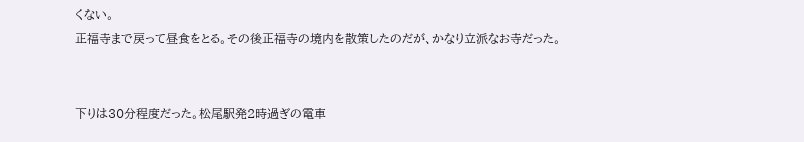くない。
正福寺まで戻って昼食をとる。その後正福寺の境内を散策したのだが、かなり立派なお寺だった。


下りは30分程度だった。松尾駅発2時過ぎの電車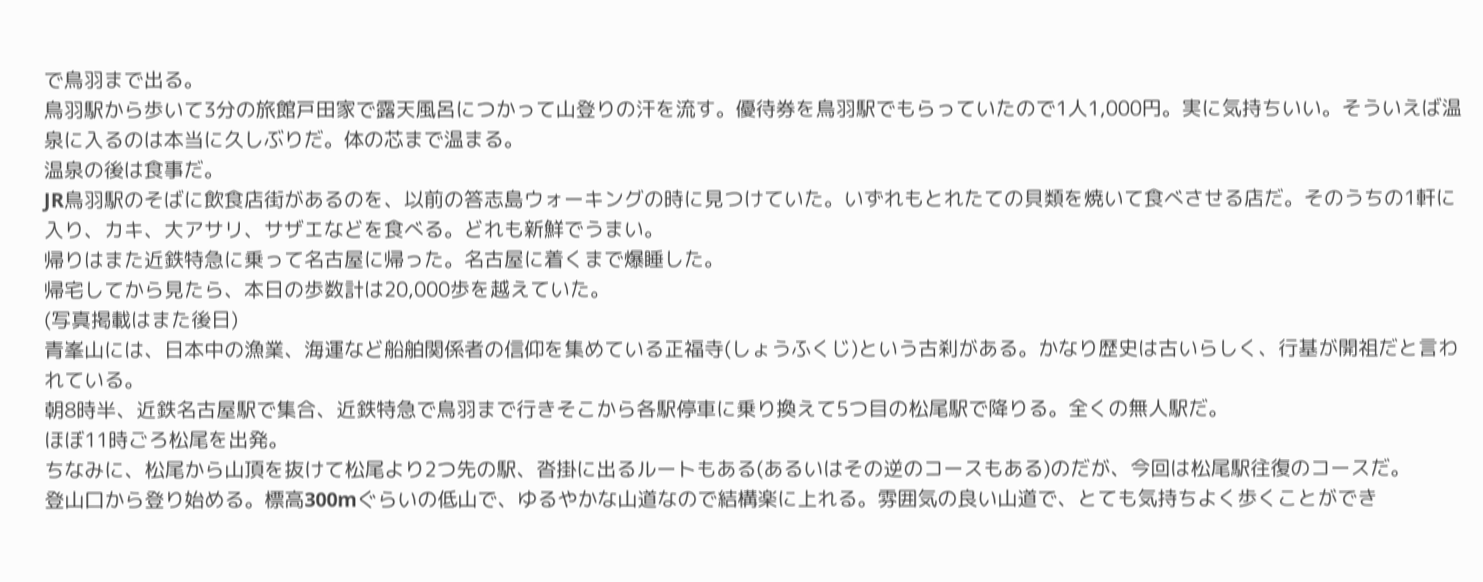で鳥羽まで出る。
鳥羽駅から歩いて3分の旅館戸田家で露天風呂につかって山登りの汗を流す。優待券を鳥羽駅でもらっていたので1人1,000円。実に気持ちいい。そういえば温泉に入るのは本当に久しぶりだ。体の芯まで温まる。
温泉の後は食事だ。
JR鳥羽駅のそばに飲食店街があるのを、以前の答志島ウォーキングの時に見つけていた。いずれもとれたての貝類を焼いて食べさせる店だ。そのうちの1軒に入り、カキ、大アサリ、サザエなどを食べる。どれも新鮮でうまい。
帰りはまた近鉄特急に乗って名古屋に帰った。名古屋に着くまで爆睡した。
帰宅してから見たら、本日の歩数計は20,000歩を越えていた。
(写真掲載はまた後日)
青峯山には、日本中の漁業、海運など船舶関係者の信仰を集めている正福寺(しょうふくじ)という古刹がある。かなり歴史は古いらしく、行基が開祖だと言われている。
朝8時半、近鉄名古屋駅で集合、近鉄特急で鳥羽まで行きそこから各駅停車に乗り換えて5つ目の松尾駅で降りる。全くの無人駅だ。
ほぼ11時ごろ松尾を出発。
ちなみに、松尾から山頂を抜けて松尾より2つ先の駅、沓掛に出るルートもある(あるいはその逆のコースもある)のだが、今回は松尾駅往復のコースだ。
登山口から登り始める。標高300mぐらいの低山で、ゆるやかな山道なので結構楽に上れる。雰囲気の良い山道で、とても気持ちよく歩くことができ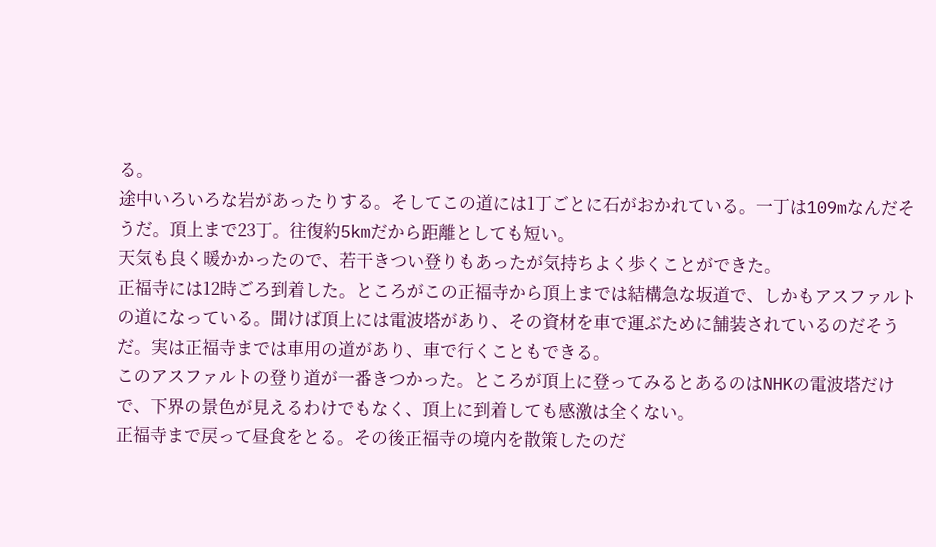る。
途中いろいろな岩があったりする。そしてこの道には1丁ごとに石がおかれている。一丁は109mなんだそうだ。頂上まで23丁。往復約5kmだから距離としても短い。
天気も良く暖かかったので、若干きつい登りもあったが気持ちよく歩くことができた。
正福寺には12時ごろ到着した。ところがこの正福寺から頂上までは結構急な坂道で、しかもアスファルトの道になっている。聞けば頂上には電波塔があり、その資材を車で運ぶために舗装されているのだそうだ。実は正福寺までは車用の道があり、車で行くこともできる。
このアスファルトの登り道が一番きつかった。ところが頂上に登ってみるとあるのはNHKの電波塔だけで、下界の景色が見えるわけでもなく、頂上に到着しても感激は全くない。
正福寺まで戻って昼食をとる。その後正福寺の境内を散策したのだ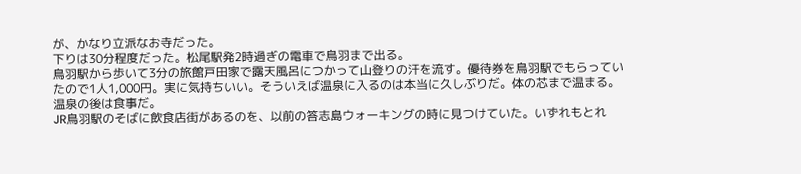が、かなり立派なお寺だった。
下りは30分程度だった。松尾駅発2時過ぎの電車で鳥羽まで出る。
鳥羽駅から歩いて3分の旅館戸田家で露天風呂につかって山登りの汗を流す。優待券を鳥羽駅でもらっていたので1人1,000円。実に気持ちいい。そういえば温泉に入るのは本当に久しぶりだ。体の芯まで温まる。
温泉の後は食事だ。
JR鳥羽駅のそばに飲食店街があるのを、以前の答志島ウォーキングの時に見つけていた。いずれもとれ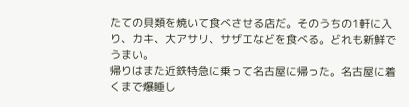たての貝類を焼いて食べさせる店だ。そのうちの1軒に入り、カキ、大アサリ、サザエなどを食べる。どれも新鮮でうまい。
帰りはまた近鉄特急に乗って名古屋に帰った。名古屋に着くまで爆睡し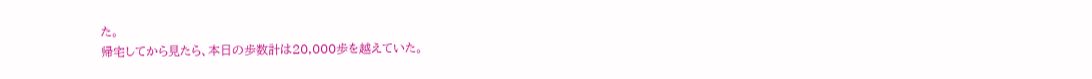た。
帰宅してから見たら、本日の歩数計は20,000歩を越えていた。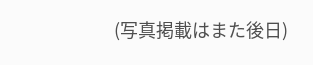(写真掲載はまた後日)